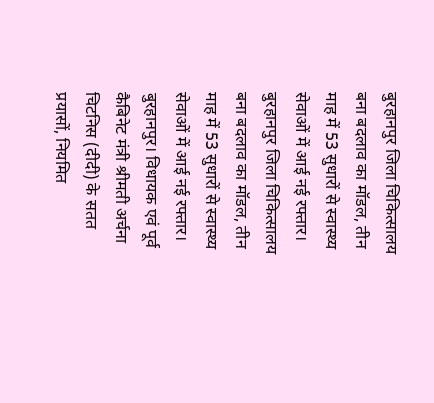बुरहानपुर जिला चिकित्सालय बना बदलाव का मॉडल, तीन माह में 53 सुधारों से स्वास्थ्य सेवाओं में आई नई रफ्तार।
बुरहानपुर जिला चिकित्सालय बना बदलाव का मॉडल, तीन माह में 53 सुधारों से स्वास्थ्य सेवाओं में आई नई रफ्तार।
बुरहानपुर। विधायक एवं पूर्व कैबिनेट मंत्री श्रीमती अर्चना चिटनिस (दीदी) के सतत प्रयासों, नियमित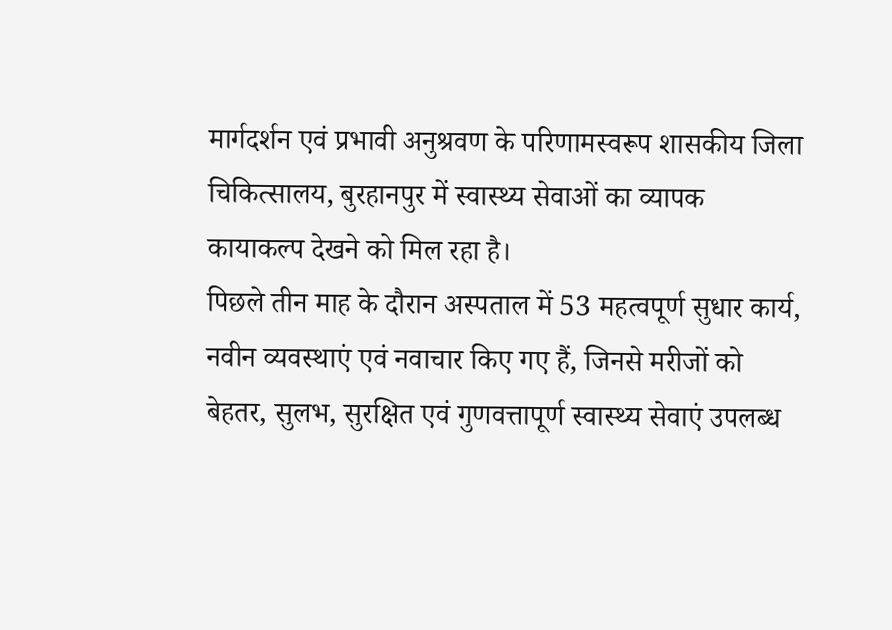मार्गदर्शन एवं प्रभावी अनुश्रवण के परिणामस्वरूप शासकीय जिला चिकित्सालय, बुरहानपुर में स्वास्थ्य सेवाओं का व्यापक कायाकल्प देखने को मिल रहा है।
पिछले तीन माह के दौरान अस्पताल में 53 महत्वपूर्ण सुधार कार्य, नवीन व्यवस्थाएं एवं नवाचार किए गए हैं, जिनसे मरीजों को बेहतर, सुलभ, सुरक्षित एवं गुणवत्तापूर्ण स्वास्थ्य सेवाएं उपलब्ध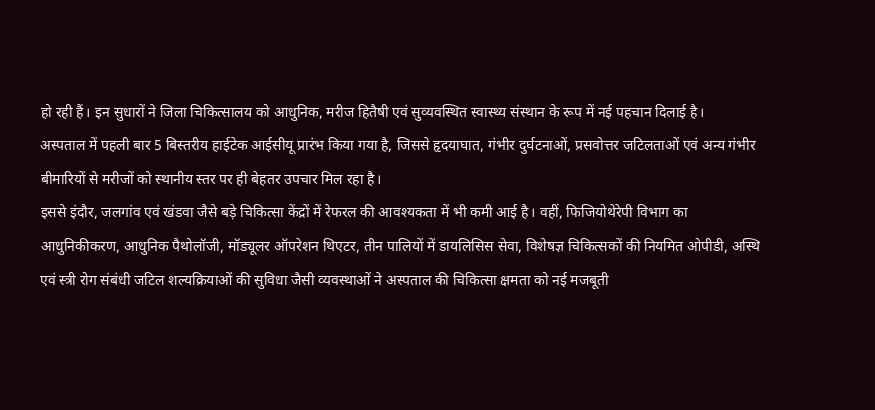हो रही हैं। इन सुधारों ने जिला चिकित्सालय को आधुनिक, मरीज हितैषी एवं सुव्यवस्थित स्वास्थ्य संस्थान के रूप में नई पहचान दिलाई है।
अस्पताल में पहली बार 5 बिस्तरीय हाईटेक आईसीयू प्रारंभ किया गया है, जिससे हृदयाघात, गंभीर दुर्घटनाओं, प्रसवोत्तर जटिलताओं एवं अन्य गंभीर बीमारियों से मरीजों को स्थानीय स्तर पर ही बेहतर उपचार मिल रहा है।
इससे इंदौर, जलगांव एवं खंडवा जैसे बड़े चिकित्सा केंद्रों में रेफरल की आवश्यकता में भी कमी आई है। वहीं, फिजियोथेरेपी विभाग का आधुनिकीकरण, आधुनिक पैथोलॉजी, मॉड्यूलर ऑपरेशन थिएटर, तीन पालियों में डायलिसिस सेवा, विशेषज्ञ चिकित्सकों की नियमित ओपीडी, अस्थि एवं स्त्री रोग संबंधी जटिल शल्यक्रियाओं की सुविधा जैसी व्यवस्थाओं ने अस्पताल की चिकित्सा क्षमता को नई मजबूती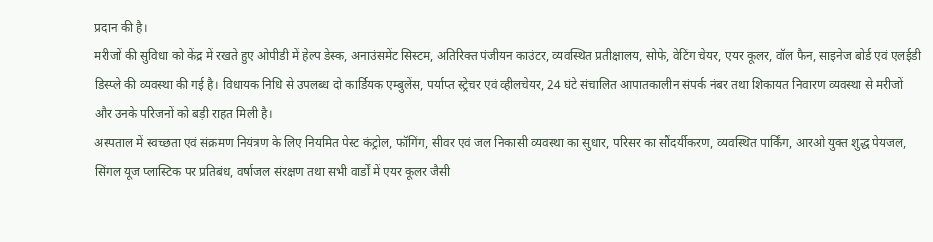प्रदान की है।
मरीजों की सुविधा को केंद्र में रखते हुए ओपीडी में हेल्प डेस्क, अनाउंसमेंट सिस्टम, अतिरिक्त पंजीयन काउंटर, व्यवस्थित प्रतीक्षालय, सोफे, वेटिंग चेयर, एयर कूलर, वॉल फैन, साइनेज बोर्ड एवं एलईडी डिस्प्ले की व्यवस्था की गई है। विधायक निधि से उपलब्ध दो कार्डियक एम्बुलेंस, पर्याप्त स्ट्रेचर एवं व्हीलचेयर, 24 घंटे संचालित आपातकालीन संपर्क नंबर तथा शिकायत निवारण व्यवस्था से मरीजों और उनके परिजनों को बड़ी राहत मिली है।
अस्पताल में स्वच्छता एवं संक्रमण नियंत्रण के लिए नियमित पेस्ट कंट्रोल, फॉगिंग, सीवर एवं जल निकासी व्यवस्था का सुधार, परिसर का सौंदर्यीकरण, व्यवस्थित पार्किंग, आरओ युक्त शुद्ध पेयजल, सिंगल यूज प्लास्टिक पर प्रतिबंध, वर्षाजल संरक्षण तथा सभी वार्डों में एयर कूलर जैसी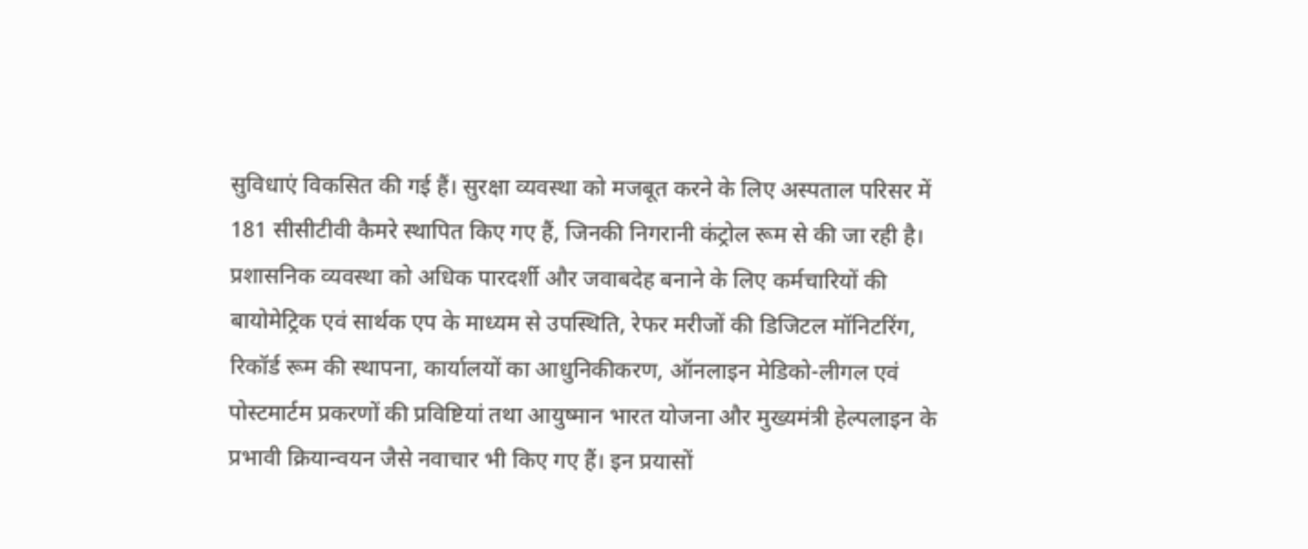सुविधाएं विकसित की गई हैं। सुरक्षा व्यवस्था को मजबूत करने के लिए अस्पताल परिसर में 181 सीसीटीवी कैमरे स्थापित किए गए हैं, जिनकी निगरानी कंट्रोल रूम से की जा रही है।
प्रशासनिक व्यवस्था को अधिक पारदर्शी और जवाबदेह बनाने के लिए कर्मचारियों की बायोमेट्रिक एवं सार्थक एप के माध्यम से उपस्थिति, रेफर मरीजों की डिजिटल मॉनिटरिंग, रिकॉर्ड रूम की स्थापना, कार्यालयों का आधुनिकीकरण, ऑनलाइन मेडिको-लीगल एवं पोस्टमार्टम प्रकरणों की प्रविष्टियां तथा आयुष्मान भारत योजना और मुख्यमंत्री हेल्पलाइन के प्रभावी क्रियान्वयन जैसे नवाचार भी किए गए हैं। इन प्रयासों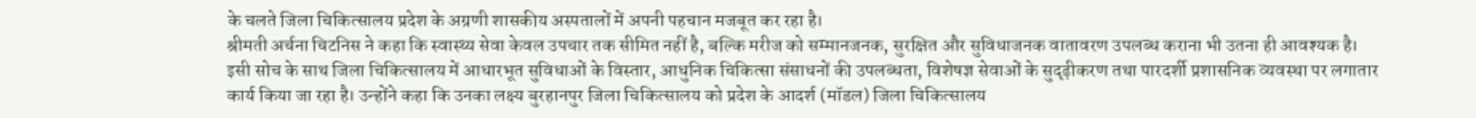के चलते जिला चिकित्सालय प्रदेश के अग्रणी शासकीय अस्पतालों में अपनी पहचान मजबूत कर रहा है।
श्रीमती अर्चना चिटनिस ने कहा कि स्वास्थ्य सेवा केवल उपचार तक सीमित नहीं है, बल्कि मरीज को सम्मानजनक, सुरक्षित और सुविधाजनक वातावरण उपलब्ध कराना भी उतना ही आवश्यक है।
इसी सोच के साथ जिला चिकित्सालय में आधारभूत सुविधाओं के विस्तार, आधुनिक चिकित्सा संसाधनों की उपलब्धता, विशेषज्ञ सेवाओं के सुदृढ़ीकरण तथा पारदर्शी प्रशासनिक व्यवस्था पर लगातार कार्य किया जा रहा है। उन्होंने कहा कि उनका लक्ष्य बुरहानपुर जिला चिकित्सालय को प्रदेश के आदर्श (मॉडल) जिला चिकित्सालय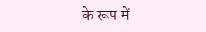के रूप में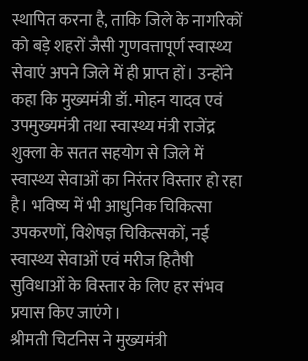स्थापित करना है, ताकि जिले के नागरिकों को बड़े शहरों जैसी गुणवत्तापूर्ण स्वास्थ्य सेवाएं अपने जिले में ही प्राप्त हों। उन्होंने कहा कि मुख्यमंत्री डॉ. मोहन यादव एवं उपमुख्यमंत्री तथा स्वास्थ्य मंत्री राजेंद्र शुक्ला के सतत सहयोग से जिले में स्वास्थ्य सेवाओं का निरंतर विस्तार हो रहा है। भविष्य में भी आधुनिक चिकित्सा उपकरणों, विशेषज्ञ चिकित्सकों, नई स्वास्थ्य सेवाओं एवं मरीज हितैषी सुविधाओं के विस्तार के लिए हर संभव प्रयास किए जाएंगे।
श्रीमती चिटनिस ने मुख्यमंत्री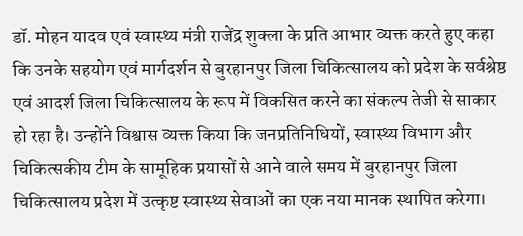डॉ. मोहन यादव एवं स्वास्थ्य मंत्री राजेंद्र शुक्ला के प्रति आभार व्यक्त करते हुए कहा कि उनके सहयोग एवं मार्गदर्शन से बुरहानपुर जिला चिकित्सालय को प्रदेश के सर्वश्रेष्ठ एवं आदर्श जिला चिकित्सालय के रूप में विकसित करने का संकल्प तेजी से साकार हो रहा है। उन्होंने विश्वास व्यक्त किया कि जनप्रतिनिधियों, स्वास्थ्य विभाग और चिकित्सकीय टीम के सामूहिक प्रयासों से आने वाले समय में बुरहानपुर जिला चिकित्सालय प्रदेश में उत्कृष्ट स्वास्थ्य सेवाओं का एक नया मानक स्थापित करेगा।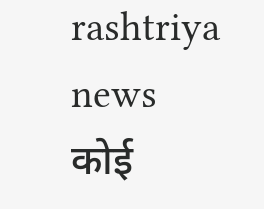rashtriya news
कोई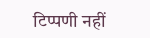टिप्पणी नहीं